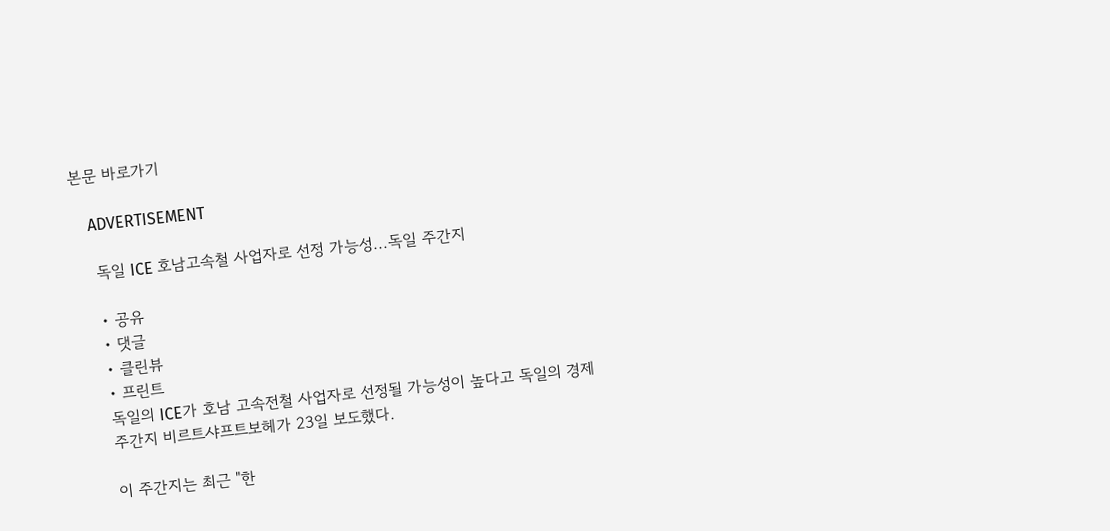본문 바로가기

    ADVERTISEMENT

    독일 ICE 호남고속철 사업자로 선정 가능성...독일 주간지

    • 공유
    • 댓글
    • 클린뷰
    • 프린트
    독일의 ICE가 호남 고속전철 사업자로 선정될 가능성이 높다고 독일의 경제
    주간지 비르트샤프트보헤가 23일 보도했다.

    이 주간지는 최근 "한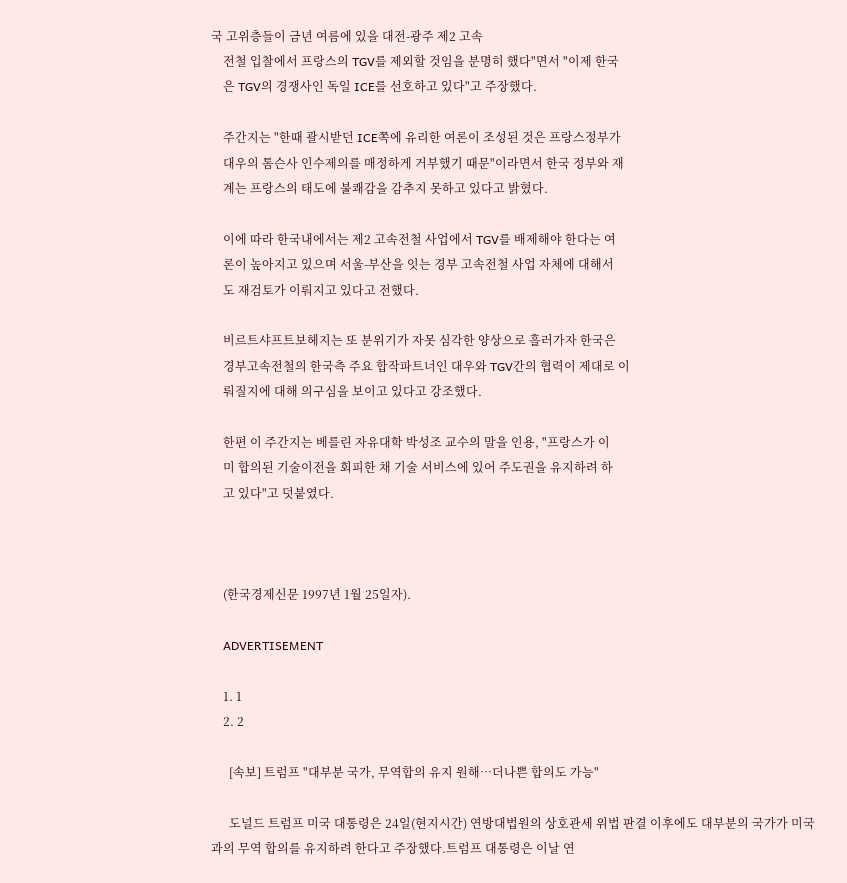국 고위층들이 금년 여름에 있을 대전-광주 제2 고속
    전철 입찰에서 프랑스의 TGV를 제외할 것임을 분명히 했다"면서 "이제 한국
    은 TGV의 경쟁사인 독일 ICE를 선호하고 있다"고 주장했다.

    주간지는 "한때 괄시받던 ICE쪽에 유리한 여론이 조성된 것은 프랑스정부가
    대우의 톰슨사 인수제의를 매정하게 거부했기 때문"이라면서 한국 정부와 재
    계는 프랑스의 태도에 불쾌감을 감추지 못하고 있다고 밝혔다.

    이에 따라 한국내에서는 제2 고속전철 사업에서 TGV를 배제해야 한다는 여
    론이 높아지고 있으며 서울-부산을 잇는 경부 고속전철 사업 자체에 대해서
    도 재검토가 이뤄지고 있다고 전했다.

    비르트샤프트보헤지는 또 분위기가 자못 심각한 양상으로 흘러가자 한국은
    경부고속전철의 한국측 주요 합작파트너인 대우와 TGV간의 협력이 제대로 이
    뤄질지에 대해 의구심을 보이고 있다고 강조했다.

    한편 이 주간지는 베를린 자유대학 박성조 교수의 말을 인용, "프랑스가 이
    미 합의된 기술이전을 회피한 채 기술 서비스에 있어 주도권을 유지하려 하
    고 있다"고 덧붙였다.



    (한국경제신문 1997년 1월 25일자).

    ADVERTISEMENT

    1. 1
    2. 2

      [속보] 트럼프 "대부분 국가, 무역합의 유지 원해…더나쁜 합의도 가능"

      도널드 트럼프 미국 대통령은 24일(현지시간) 연방대법원의 상호관세 위법 판결 이후에도 대부분의 국가가 미국과의 무역 합의를 유지하려 한다고 주장했다.트럼프 대통령은 이날 연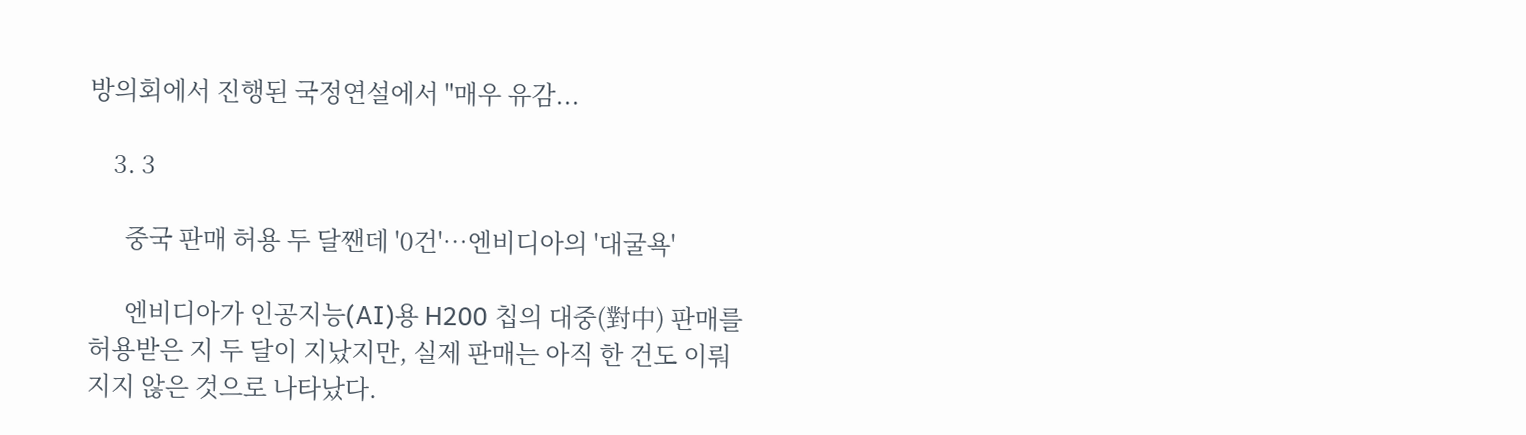방의회에서 진행된 국정연설에서 "매우 유감...

    3. 3

      중국 판매 허용 두 달짼데 '0건'…엔비디아의 '대굴욕'

      엔비디아가 인공지능(AI)용 H200 칩의 대중(對中) 판매를 허용받은 지 두 달이 지났지만, 실제 판매는 아직 한 건도 이뤄지지 않은 것으로 나타났다.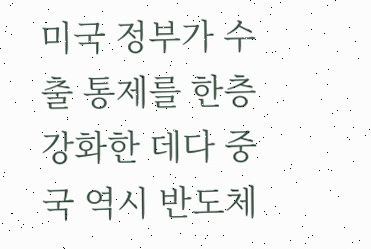미국 정부가 수출 통제를 한층 강화한 데다 중국 역시 반도체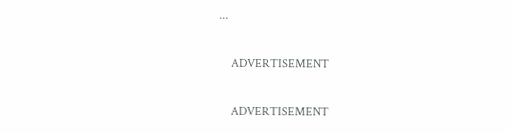...

    ADVERTISEMENT

    ADVERTISEMENT